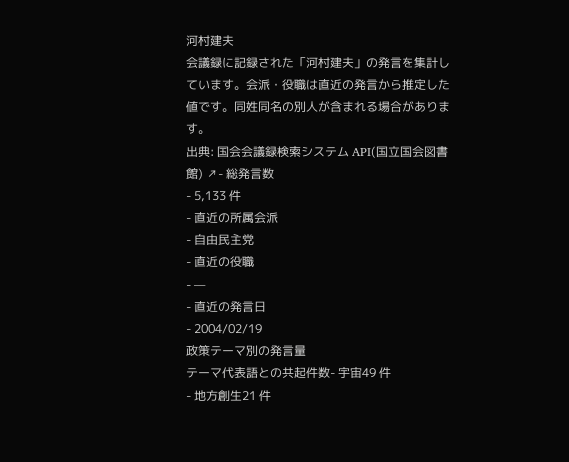河村建夫
会議録に記録された「河村建夫」の発言を集計しています。会派・役職は直近の発言から推定した値です。同姓同名の別人が含まれる場合があります。
出典: 国会会議録検索システム API(国立国会図書館) ↗- 総発言数
- 5,133 件
- 直近の所属会派
- 自由民主党
- 直近の役職
- —
- 直近の発言日
- 2004/02/19
政策テーマ別の発言量
テーマ代表語との共起件数- 宇宙49 件
- 地方創生21 件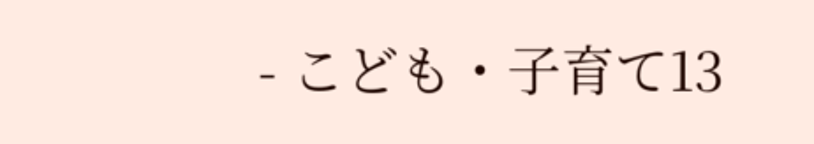- こども・子育て13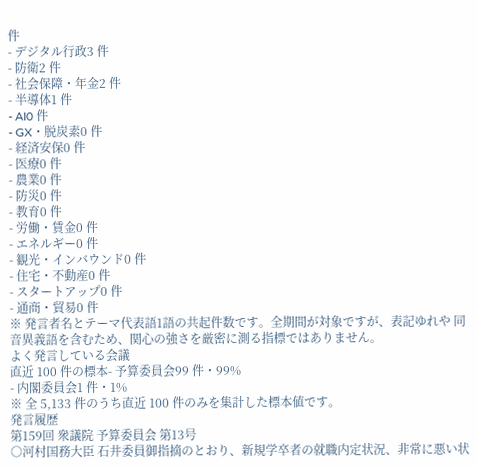件
- デジタル行政3 件
- 防衛2 件
- 社会保障・年金2 件
- 半導体1 件
- AI0 件
- GX・脱炭素0 件
- 経済安保0 件
- 医療0 件
- 農業0 件
- 防災0 件
- 教育0 件
- 労働・賃金0 件
- エネルギー0 件
- 観光・インバウンド0 件
- 住宅・不動産0 件
- スタートアップ0 件
- 通商・貿易0 件
※ 発言者名とテーマ代表語1語の共起件数です。全期間が対象ですが、表記ゆれや 同音異義語を含むため、関心の強さを厳密に測る指標ではありません。
よく発言している会議
直近 100 件の標本- 予算委員会99 件・99%
- 内閣委員会1 件・1%
※ 全 5,133 件のうち直近 100 件のみを集計した標本値です。
発言履歴
第159回 衆議院 予算委員会 第13号
○河村国務大臣 石井委員御指摘のとおり、新規学卒者の就職内定状況、非常に悪い状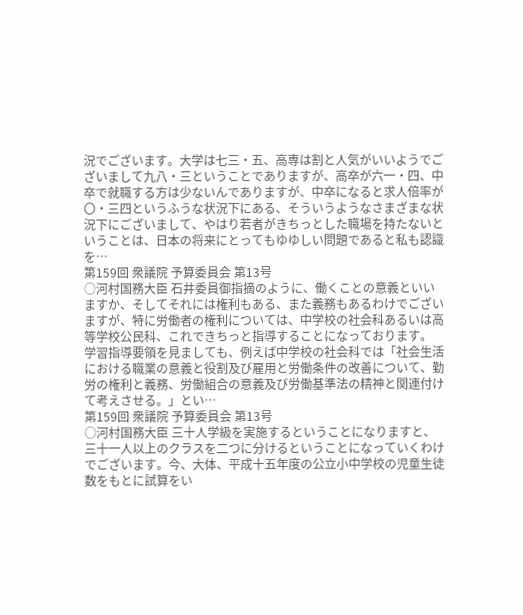況でございます。大学は七三・五、高専は割と人気がいいようでございまして九八・三ということでありますが、高卒が六一・四、中卒で就職する方は少ないんでありますが、中卒になると求人倍率が〇・三四というふうな状況下にある、そういうようなさまざまな状況下にございまして、やはり若者がきちっとした職場を持たないということは、日本の将来にとってもゆゆしい問題であると私も認識を…
第159回 衆議院 予算委員会 第13号
○河村国務大臣 石井委員御指摘のように、働くことの意義といいますか、そしてそれには権利もある、また義務もあるわけでございますが、特に労働者の権利については、中学校の社会科あるいは高等学校公民科、これできちっと指導することになっております。 学習指導要領を見ましても、例えば中学校の社会科では「社会生活における職業の意義と役割及び雇用と労働条件の改善について、勤労の権利と義務、労働組合の意義及び労働基準法の精神と関連付けて考えさせる。」とい…
第159回 衆議院 予算委員会 第13号
○河村国務大臣 三十人学級を実施するということになりますと、三十一人以上のクラスを二つに分けるということになっていくわけでございます。今、大体、平成十五年度の公立小中学校の児童生徒数をもとに試算をい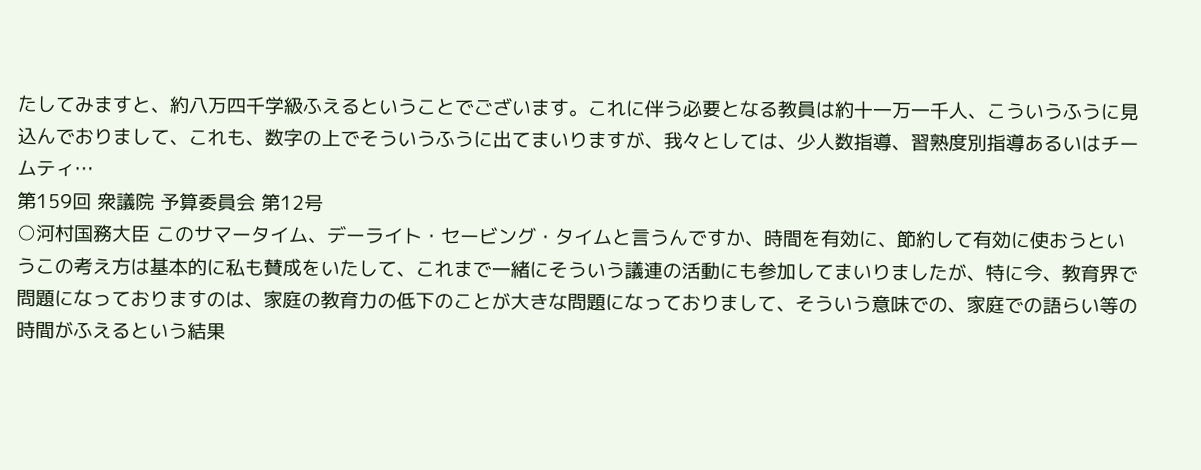たしてみますと、約八万四千学級ふえるということでございます。これに伴う必要となる教員は約十一万一千人、こういうふうに見込んでおりまして、これも、数字の上でそういうふうに出てまいりますが、我々としては、少人数指導、習熟度別指導あるいはチームティ…
第159回 衆議院 予算委員会 第12号
○河村国務大臣 このサマータイム、デーライト・セービング・タイムと言うんですか、時間を有効に、節約して有効に使おうというこの考え方は基本的に私も賛成をいたして、これまで一緒にそういう議連の活動にも参加してまいりましたが、特に今、教育界で問題になっておりますのは、家庭の教育力の低下のことが大きな問題になっておりまして、そういう意味での、家庭での語らい等の時間がふえるという結果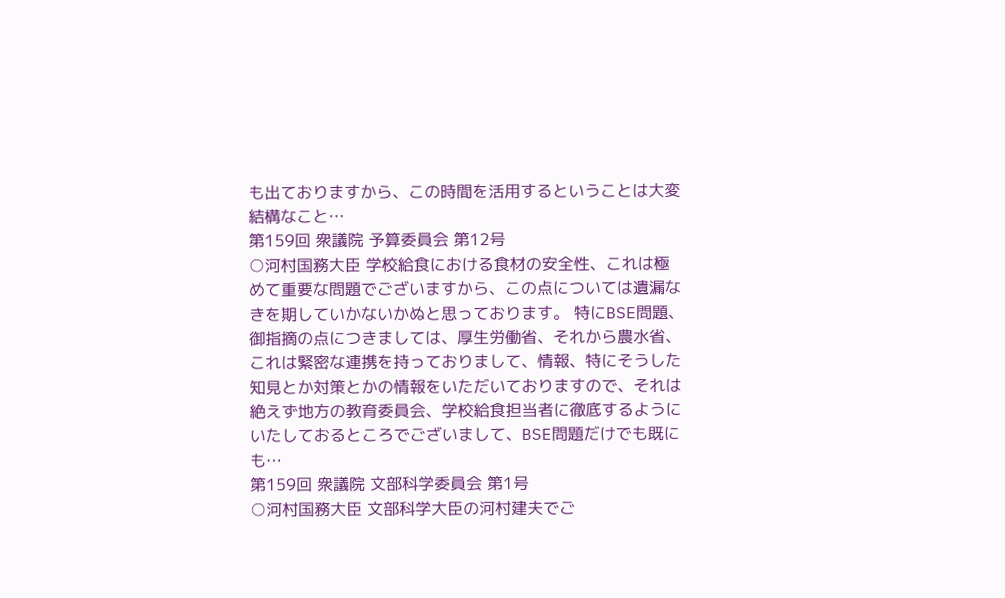も出ておりますから、この時間を活用するということは大変結構なこと…
第159回 衆議院 予算委員会 第12号
○河村国務大臣 学校給食における食材の安全性、これは極めて重要な問題でございますから、この点については遺漏なきを期していかないかぬと思っております。 特にBSE問題、御指摘の点につきましては、厚生労働省、それから農水省、これは緊密な連携を持っておりまして、情報、特にそうした知見とか対策とかの情報をいただいておりますので、それは絶えず地方の教育委員会、学校給食担当者に徹底するようにいたしておるところでございまして、BSE問題だけでも既にも…
第159回 衆議院 文部科学委員会 第1号
○河村国務大臣 文部科学大臣の河村建夫でご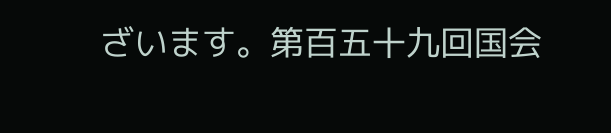ざいます。第百五十九回国会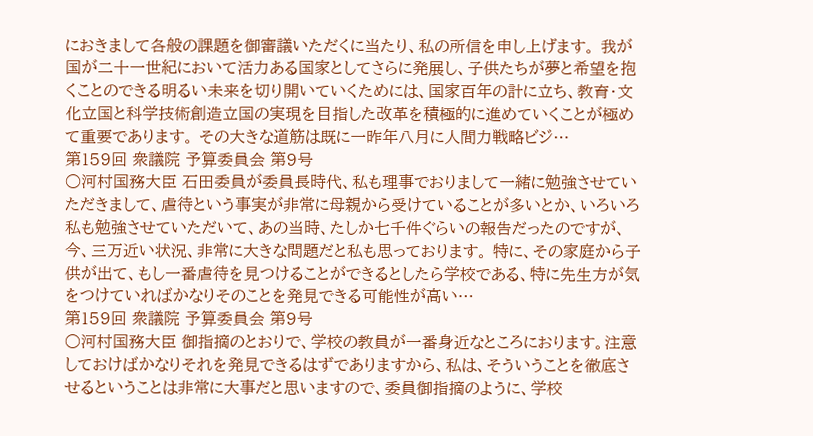におきまして各般の課題を御審議いただくに当たり、私の所信を申し上げます。 我が国が二十一世紀において活力ある国家としてさらに発展し、子供たちが夢と希望を抱くことのできる明るい未来を切り開いていくためには、国家百年の計に立ち、教育・文化立国と科学技術創造立国の実現を目指した改革を積極的に進めていくことが極めて重要であります。 その大きな道筋は既に一昨年八月に人間力戦略ビジ…
第159回 衆議院 予算委員会 第9号
○河村国務大臣 石田委員が委員長時代、私も理事でおりまして一緒に勉強させていただきまして、虐待という事実が非常に母親から受けていることが多いとか、いろいろ私も勉強させていただいて、あの当時、たしか七千件ぐらいの報告だったのですが、今、三万近い状況、非常に大きな問題だと私も思っております。 特に、その家庭から子供が出て、もし一番虐待を見つけることができるとしたら学校である、特に先生方が気をつけていればかなりそのことを発見できる可能性が高い…
第159回 衆議院 予算委員会 第9号
○河村国務大臣 御指摘のとおりで、学校の教員が一番身近なところにおります。注意しておけばかなりそれを発見できるはずでありますから、私は、そういうことを徹底させるということは非常に大事だと思いますので、委員御指摘のように、学校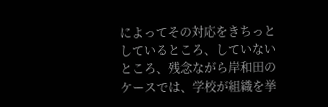によってその対応をきちっとしているところ、していないところ、残念ながら岸和田のケースでは、学校が組織を挙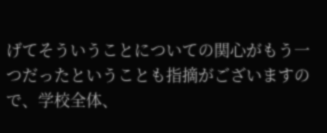げてそういうことについての関心がもう一つだったということも指摘がございますので、学校全体、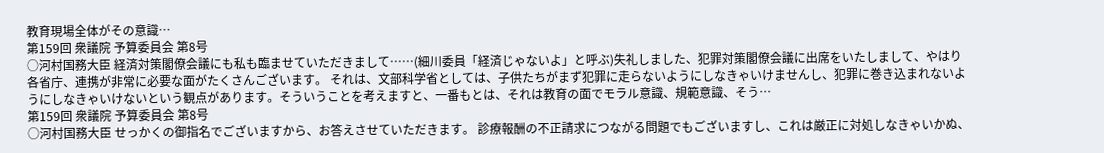教育現場全体がその意識…
第159回 衆議院 予算委員会 第8号
○河村国務大臣 経済対策閣僚会議にも私も臨ませていただきまして……(細川委員「経済じゃないよ」と呼ぶ)失礼しました、犯罪対策閣僚会議に出席をいたしまして、やはり各省庁、連携が非常に必要な面がたくさんございます。 それは、文部科学省としては、子供たちがまず犯罪に走らないようにしなきゃいけませんし、犯罪に巻き込まれないようにしなきゃいけないという観点があります。そういうことを考えますと、一番もとは、それは教育の面でモラル意識、規範意識、そう…
第159回 衆議院 予算委員会 第8号
○河村国務大臣 せっかくの御指名でございますから、お答えさせていただきます。 診療報酬の不正請求につながる問題でもございますし、これは厳正に対処しなきゃいかぬ、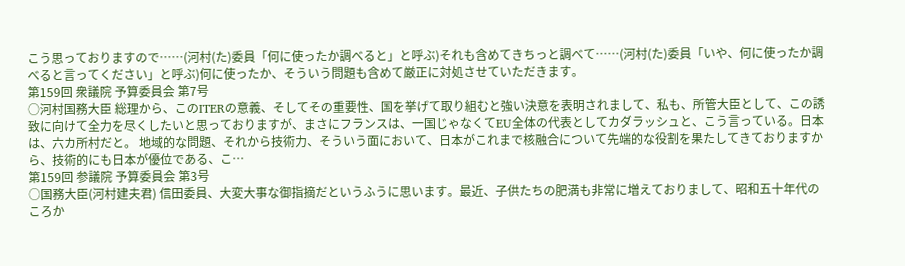こう思っておりますので……(河村(た)委員「何に使ったか調べると」と呼ぶ)それも含めてきちっと調べて……(河村(た)委員「いや、何に使ったか調べると言ってください」と呼ぶ)何に使ったか、そういう問題も含めて厳正に対処させていただきます。
第159回 衆議院 予算委員会 第7号
○河村国務大臣 総理から、このITERの意義、そしてその重要性、国を挙げて取り組むと強い決意を表明されまして、私も、所管大臣として、この誘致に向けて全力を尽くしたいと思っておりますが、まさにフランスは、一国じゃなくてEU全体の代表としてカダラッシュと、こう言っている。日本は、六カ所村だと。 地域的な問題、それから技術力、そういう面において、日本がこれまで核融合について先端的な役割を果たしてきておりますから、技術的にも日本が優位である、こ…
第159回 参議院 予算委員会 第3号
○国務大臣(河村建夫君) 信田委員、大変大事な御指摘だというふうに思います。最近、子供たちの肥満も非常に増えておりまして、昭和五十年代のころか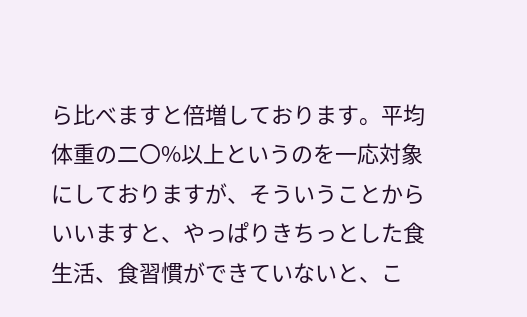ら比べますと倍増しております。平均体重の二〇%以上というのを一応対象にしておりますが、そういうことからいいますと、やっぱりきちっとした食生活、食習慣ができていないと、こ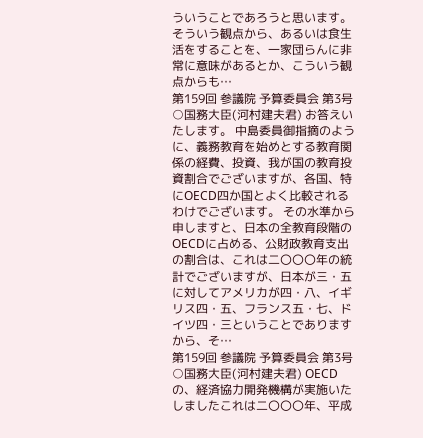ういうことであろうと思います。 そういう観点から、あるいは食生活をすることを、一家団らんに非常に意味があるとか、こういう観点からも…
第159回 参議院 予算委員会 第3号
○国務大臣(河村建夫君) お答えいたします。 中島委員御指摘のように、義務教育を始めとする教育関係の経費、投資、我が国の教育投資割合でございますが、各国、特にOECD四か国とよく比較されるわけでございます。 その水準から申しますと、日本の全教育段階のOECDに占める、公財政教育支出の割合は、これは二〇〇〇年の統計でございますが、日本が三・五に対してアメリカが四・八、イギリス四・五、フランス五・七、ドイツ四・三ということでありますから、そ…
第159回 参議院 予算委員会 第3号
○国務大臣(河村建夫君) OECDの、経済協力開発機構が実施いたしましたこれは二〇〇〇年、平成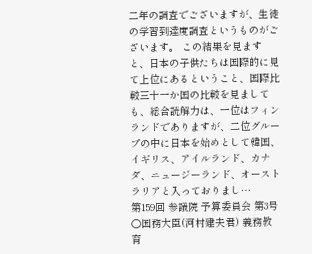二年の調査でございますが、生徒の学習到達度調査というものがございます。 この結果を見ますと、日本の子供たちは国際的に見て上位にあるということ、国際比較三十一か国の比較を見ましても、総合読解力は、一位はフィンランドでありますが、二位グループの中に日本を始めとして韓国、イギリス、アイルランド、カナダ、ニュージーランド、オーストラリアと入っておりまし…
第159回 参議院 予算委員会 第3号
○国務大臣(河村建夫君) 義務教育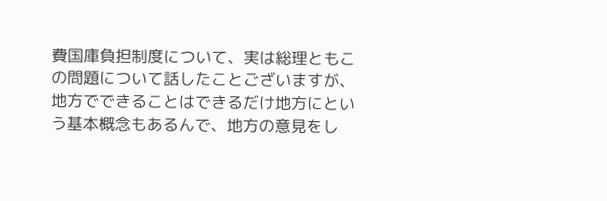費国庫負担制度について、実は総理ともこの問題について話したことございますが、地方でできることはできるだけ地方にという基本概念もあるんで、地方の意見をし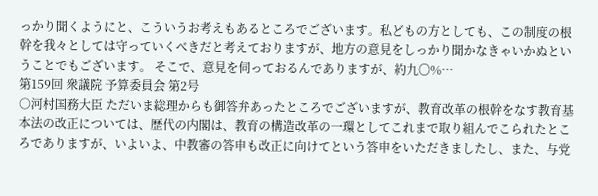っかり聞くようにと、こういうお考えもあるところでございます。私どもの方としても、この制度の根幹を我々としては守っていくべきだと考えておりますが、地方の意見をしっかり聞かなきゃいかぬということでもございます。 そこで、意見を伺っておるんでありますが、約九〇%…
第159回 衆議院 予算委員会 第2号
○河村国務大臣 ただいま総理からも御答弁あったところでございますが、教育改革の根幹をなす教育基本法の改正については、歴代の内閣は、教育の構造改革の一環としてこれまで取り組んでこられたところでありますが、いよいよ、中教審の答申も改正に向けてという答申をいただきましたし、また、与党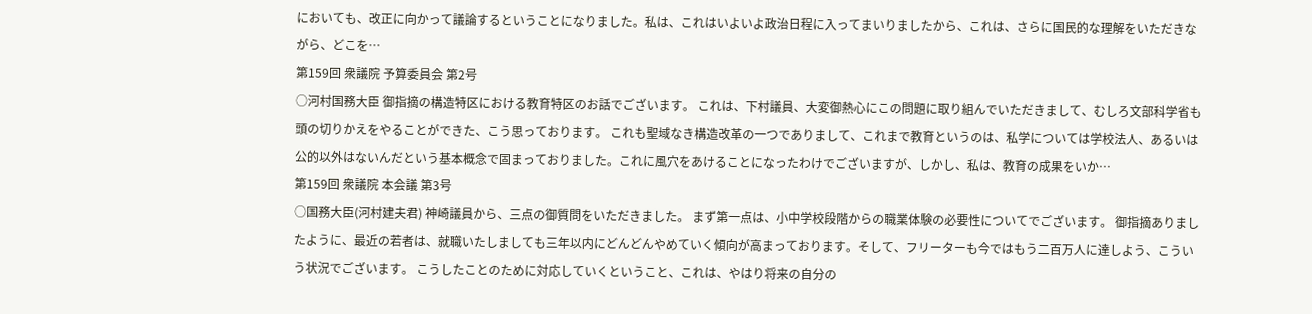においても、改正に向かって議論するということになりました。私は、これはいよいよ政治日程に入ってまいりましたから、これは、さらに国民的な理解をいただきながら、どこを…
第159回 衆議院 予算委員会 第2号
○河村国務大臣 御指摘の構造特区における教育特区のお話でございます。 これは、下村議員、大変御熱心にこの問題に取り組んでいただきまして、むしろ文部科学省も頭の切りかえをやることができた、こう思っております。 これも聖域なき構造改革の一つでありまして、これまで教育というのは、私学については学校法人、あるいは公的以外はないんだという基本概念で固まっておりました。これに風穴をあけることになったわけでございますが、しかし、私は、教育の成果をいか…
第159回 衆議院 本会議 第3号
○国務大臣(河村建夫君) 神崎議員から、三点の御質問をいただきました。 まず第一点は、小中学校段階からの職業体験の必要性についてでございます。 御指摘ありましたように、最近の若者は、就職いたしましても三年以内にどんどんやめていく傾向が高まっております。そして、フリーターも今ではもう二百万人に達しよう、こういう状況でございます。 こうしたことのために対応していくということ、これは、やはり将来の自分の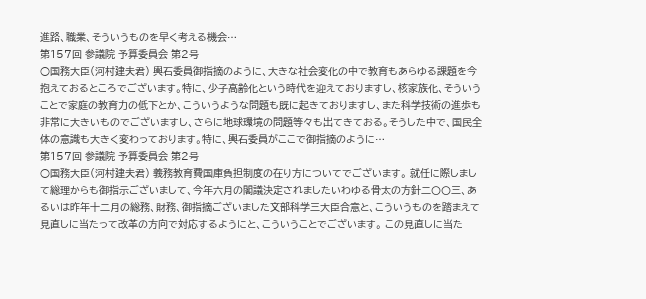進路、職業、そういうものを早く考える機会…
第157回 参議院 予算委員会 第2号
○国務大臣(河村建夫君) 輿石委員御指摘のように、大きな社会変化の中で教育もあらゆる課題を今抱えておるところでございます。特に、少子高齢化という時代を迎えておりますし、核家族化、そういうことで家庭の教育力の低下とか、こういうような問題も既に起きておりますし、また科学技術の進歩も非常に大きいものでございますし、さらに地球環境の問題等々も出てきておる。そうした中で、国民全体の意識も大きく変わっております。特に、輿石委員がここで御指摘のように…
第157回 参議院 予算委員会 第2号
○国務大臣(河村建夫君) 義務教育費国庫負担制度の在り方についてでございます。 就任に際しまして総理からも御指示ございまして、今年六月の閣議決定されましたいわゆる骨太の方針二〇〇三、あるいは昨年十二月の総務、財務、御指摘ございました文部科学三大臣合意と、こういうものを踏まえて見直しに当たって改革の方向で対応するようにと、こういうことでございます。 この見直しに当た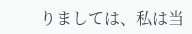りましては、私は当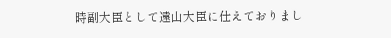時副大臣として遠山大臣に仕えておりまし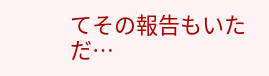てその報告もいただ…